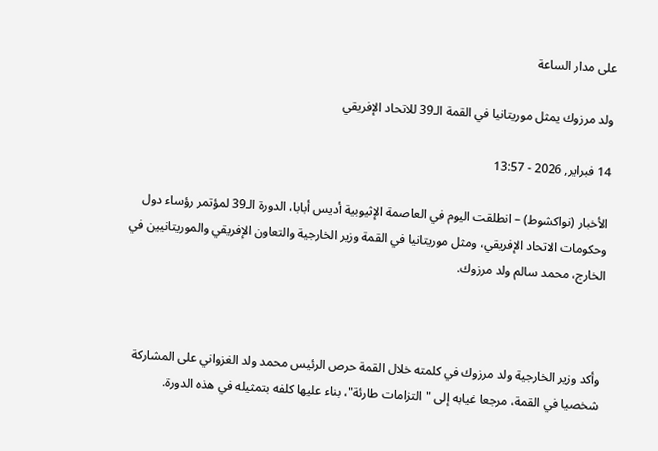على مدار الساعة

ولد مرزوك يمثل موريتانيا في القمة الـ39 للاتحاد الإفريقي

14 فبراير, 2026 - 13:57

الأخبار (نواكشوط) – انطلقت اليوم في العاصمة الإثيوبية أديس أبابا، الدورة الـ39 لمؤتمر رؤساء دول وحكومات الاتحاد الإفريقي، ومثل موريتانيا في القمة وزير الخارجية والتعاون الإفريقي والموريتانيين في الخارج، محمد سالم ولد مرزوك.



وأكد وزير الخارجية ولد مرزوك في كلمته خلال القمة حرص الرئيس محمد ولد الغزواني على المشاركة شخصيا في القمة، مرجعا غيابه إلى "التزامات طارئة"، بناء عليها كلفه بتمثيله في هذه الدورة.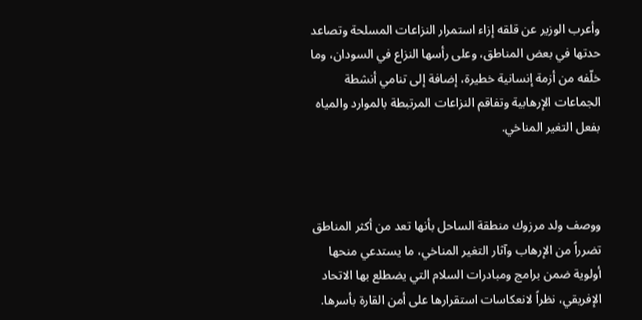وأعرب الوزير عن قلقه إزاء استمرار النزاعات المسلحة وتصاعد حدتها في بعض المناطق، وعلى رأسها النزاع في السودان، وما خلّفه من أزمة إنسانية خطيرة، إضافة إلى تنامي أنشطة الجماعات الإرهابية وتفاقم النزاعات المرتبطة بالموارد والمياه بفعل التغير المناخي.



ووصف ولد مرزوك منطقة الساحل بأنها تعد من أكثر المناطق تضرراً من الإرهاب وآثار التغير المناخي، ما يستدعي منحها أولوية ضمن برامج ومبادرات السلام التي يضطلع بها الاتحاد الإفريقي، نظراً لانعكاسات استقرارها على أمن القارة بأسرها.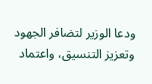ودعا الوزير لتضافر الجهود وتعزيز التنسيق، واعتماد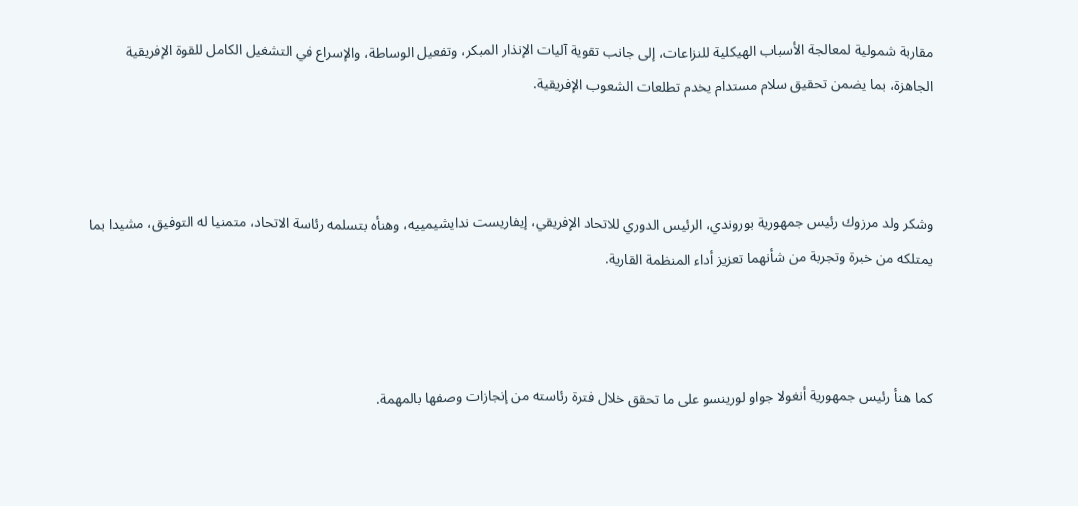مقاربة شمولية لمعالجة الأسباب الهيكلية للنزاعات، إلى جانب تقوية آليات الإنذار المبكر، وتفعيل الوساطة، والإسراع في التشغيل الكامل للقوة الإفريقية الجاهزة، بما يضمن تحقيق سلام مستدام يخدم تطلعات الشعوب الإفريقية.



وشكر ولد مرزوك رئيس جمهورية بوروندي، الرئيس الدوري للاتحاد الإفريقي، إيفاريست ندايشيمييه، وهنأه بتسلمه رئاسة الاتحاد، متمنيا له التوفيق، مشيدا بما يمتلكه من خبرة وتجربة من شأنهما تعزيز أداء المنظمة القارية.



كما هنأ رئيس جمهورية أنغولا جواو لورينسو على ما تحقق خلال فترة رئاسته من إنجازات وصفها بالمهمة.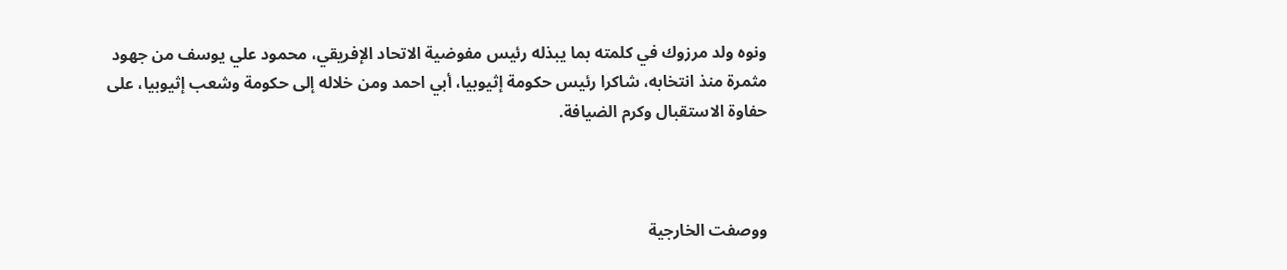ونوه ولد مرزوك في كلمته بما يبذله رئيس مفوضية الاتحاد الإفريقي، محمود علي يوسف من جهود مثمرة منذ انتخابه، شاكرا رئيس حكومة إثيوبيا، أبي احمد ومن خلاله إلى حكومة وشعب إثيوبيا، على حفاوة الاستقبال وكرم الضيافة.



ووصفت الخارجية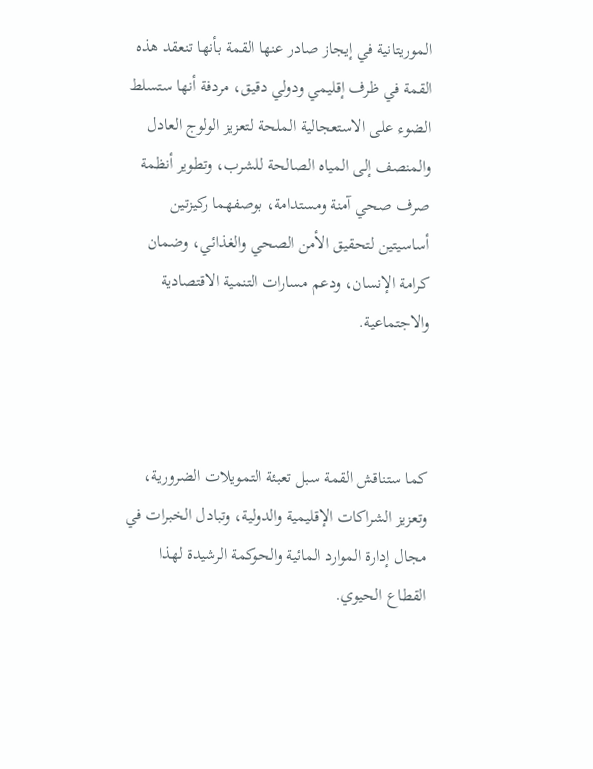الموريتانية في إيجاز صادر عنها القمة بأنها تنعقد هذه القمة في ظرف إقليمي ودولي دقيق، مردفة أنها ستسلط الضوء على الاستعجالية الملحة لتعزيز الولوج العادل والمنصف إلى المياه الصالحة للشرب، وتطوير أنظمة صرف صحي آمنة ومستدامة، بوصفهما ركيزتين أساسيتين لتحقيق الأمن الصحي والغذائي، وضمان كرامة الإنسان، ودعم مسارات التنمية الاقتصادية والاجتماعية.



كما ستناقش القمة سبل تعبئة التمويلات الضرورية، وتعزيز الشراكات الإقليمية والدولية، وتبادل الخبرات في مجال إدارة الموارد المائية والحوكمة الرشيدة لهذا القطاع الحيوي.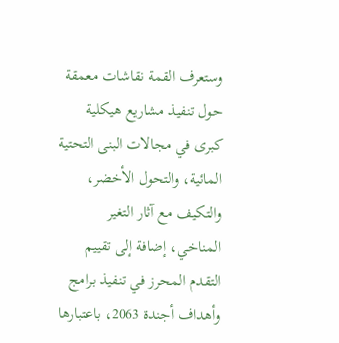وستعرف القمة نقاشات معمقة حول تنفيذ مشاريع هيكلية كبرى في مجالات البنى التحتية المائية، والتحول الأخضر، والتكيف مع آثار التغير المناخي، إضافة إلى تقييم التقدم المحرز في تنفيذ برامج وأهداف أجندة 2063، باعتبارها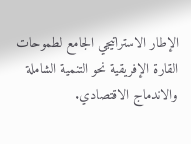الإطار الاستراتيجي الجامع لطموحات القارة الإفريقية نحو التنمية الشاملة والاندماج الاقتصادي.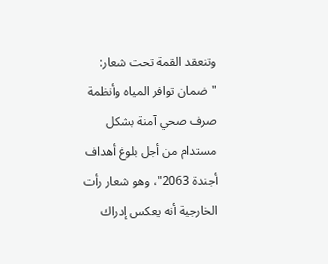وتنعقد القمة تحت شعار: "ضمان توافر المياه وأنظمة صرف صحي آمنة بشكل مستدام من أجل بلوغ أهداف أجندة 2063"، وهو شعار رأت الخارجية أنه يعكس إدراك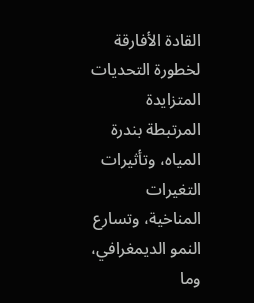القادة الأفارقة لخطورة التحديات المتزايدة المرتبطة بندرة المياه، وتأثيرات التغيرات المناخية، وتسارع النمو الديمغرافي، وما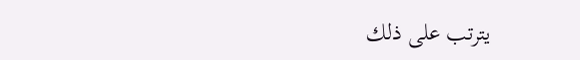يترتب على ذلك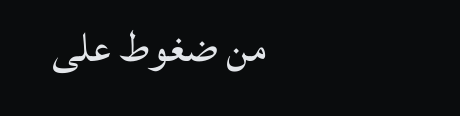من ضغوط على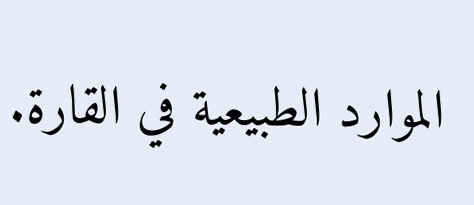الموارد الطبيعية في القارة.